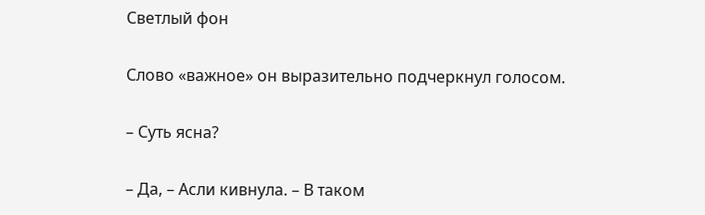Светлый фон

Слово «важное» он выразительно подчеркнул голосом.

– Суть ясна?

– Да, – Асли кивнула. – В таком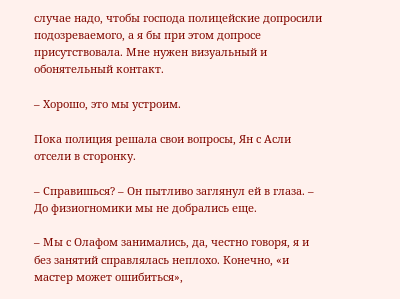случае надо, чтобы господа полицейские допросили подозреваемого, а я бы при этом допросе присутствовала. Мне нужен визуальный и обонятельный контакт.

– Хорошо, это мы устроим.

Пока полиция решала свои вопросы, Ян с Асли отсели в сторонку.

– Справишься? – Он пытливо заглянул ей в глаза. – До физиогномики мы не добрались еще.

– Мы с Олафом занимались, да, честно говоря, я и без занятий справлялась неплохо. Конечно, «и мастер может ошибиться»,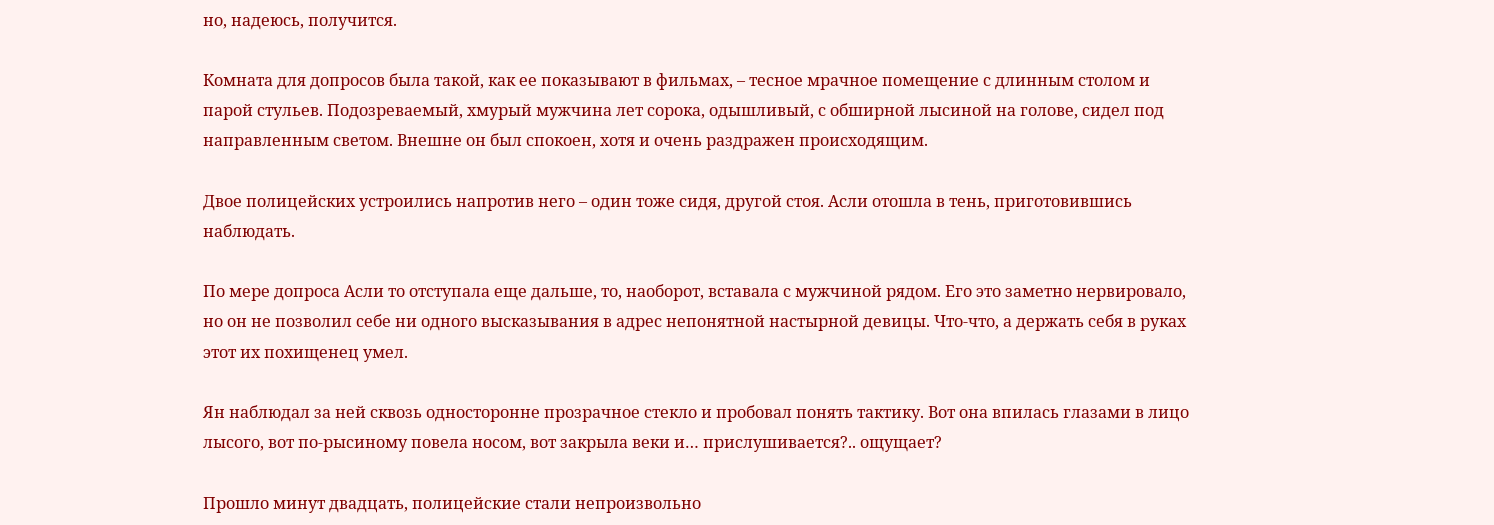но, надеюсь, получится.

Комната для допросов была такой, как ее показывают в фильмах, – тесное мрачное помещение с длинным столом и парой стульев. Подозреваемый, хмурый мужчина лет сорока, одышливый, с обширной лысиной на голове, сидел под направленным светом. Внешне он был спокоен, хотя и очень раздражен происходящим.

Двое полицейских устроились напротив него – один тоже сидя, другой стоя. Асли отошла в тень, приготовившись наблюдать.

По мере допроса Асли то отступала еще дальше, то, наоборот, вставала с мужчиной рядом. Его это заметно нервировало, но он не позволил себе ни одного высказывания в адрес непонятной настырной девицы. Что-что, а держать себя в руках этот их похищенец умел.

Ян наблюдал за ней сквозь односторонне прозрачное стекло и пробовал понять тактику. Вот она впилась глазами в лицо лысого, вот по-рысиному повела носом, вот закрыла веки и… прислушивается?.. ощущает?

Прошло минут двадцать, полицейские стали непроизвольно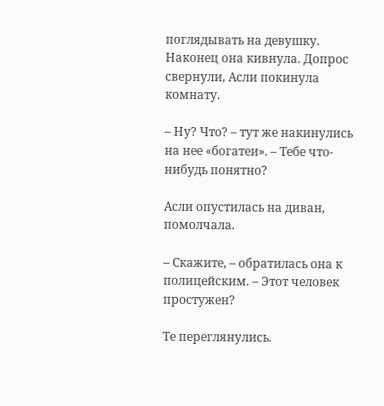поглядывать на девушку. Наконец она кивнула. Допрос свернули, Асли покинула комнату.

– Ну? Что? – тут же накинулись на нее «богатеи». – Тебе что-нибудь понятно?

Асли опустилась на диван, помолчала.

– Скажите, – обратилась она к полицейским. – Этот человек простужен?

Те переглянулись.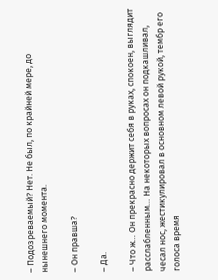– Подозреваемый? Нет. Не был, по крайней мере, до нынешнего момента.

– Он правша?

– Да.

– Что ж… Он прекрасно держит себя в руках, спокоен, выглядит расслабленным… На некоторых вопросах он подкашливал, чесал нос, жестикулировал в основном левой рукой, тембр его голоса время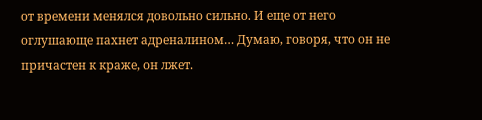от времени менялся довольно сильно. И еще от него оглушающе пахнет адреналином… Думаю, говоря, что он не причастен к краже, он лжет.